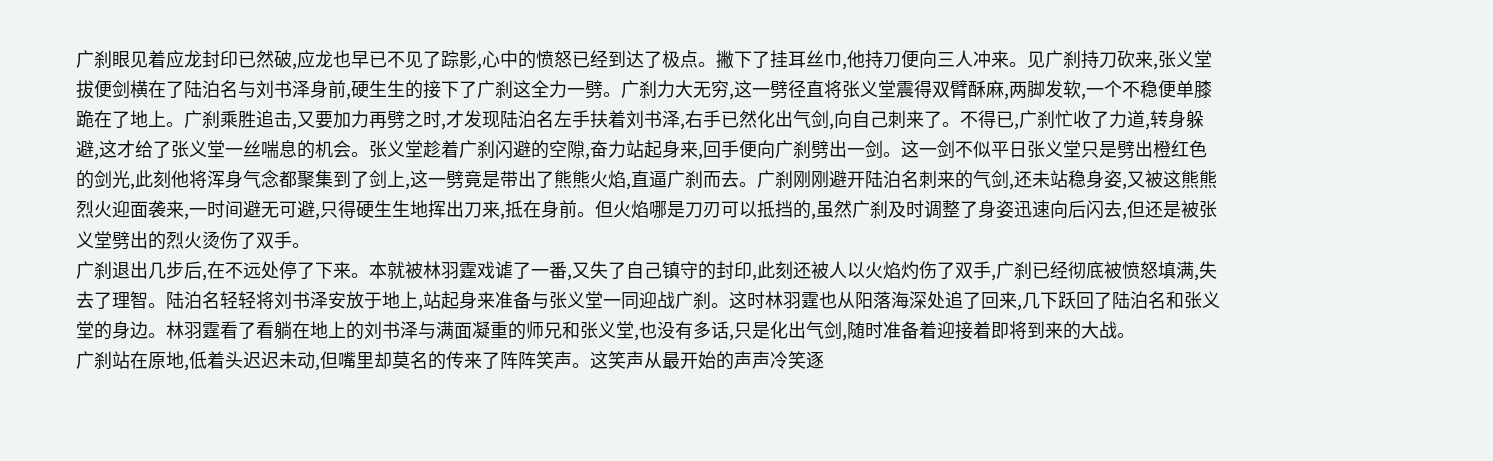广刹眼见着应龙封印已然破,应龙也早已不见了踪影,心中的愤怒已经到达了极点。撇下了挂耳丝巾,他持刀便向三人冲来。见广刹持刀砍来,张义堂拔便剑横在了陆泊名与刘书泽身前,硬生生的接下了广刹这全力一劈。广刹力大无穷,这一劈径直将张义堂震得双臂酥麻,两脚发软,一个不稳便单膝跪在了地上。广刹乘胜追击,又要加力再劈之时,才发现陆泊名左手扶着刘书泽,右手已然化出气剑,向自己刺来了。不得已,广刹忙收了力道,转身躲避,这才给了张义堂一丝喘息的机会。张义堂趁着广刹闪避的空隙,奋力站起身来,回手便向广刹劈出一剑。这一剑不似平日张义堂只是劈出橙红色的剑光,此刻他将浑身气念都聚集到了剑上,这一劈竟是带出了熊熊火焰,直逼广刹而去。广刹刚刚避开陆泊名刺来的气剑,还未站稳身姿,又被这熊熊烈火迎面袭来,一时间避无可避,只得硬生生地挥出刀来,抵在身前。但火焰哪是刀刃可以抵挡的,虽然广刹及时调整了身姿迅速向后闪去,但还是被张义堂劈出的烈火烫伤了双手。
广刹退出几步后,在不远处停了下来。本就被林羽霆戏谑了一番,又失了自己镇守的封印,此刻还被人以火焰灼伤了双手,广刹已经彻底被愤怒填满,失去了理智。陆泊名轻轻将刘书泽安放于地上,站起身来准备与张义堂一同迎战广刹。这时林羽霆也从阳落海深处追了回来,几下跃回了陆泊名和张义堂的身边。林羽霆看了看躺在地上的刘书泽与满面凝重的师兄和张义堂,也没有多话,只是化出气剑,随时准备着迎接着即将到来的大战。
广刹站在原地,低着头迟迟未动,但嘴里却莫名的传来了阵阵笑声。这笑声从最开始的声声冷笑逐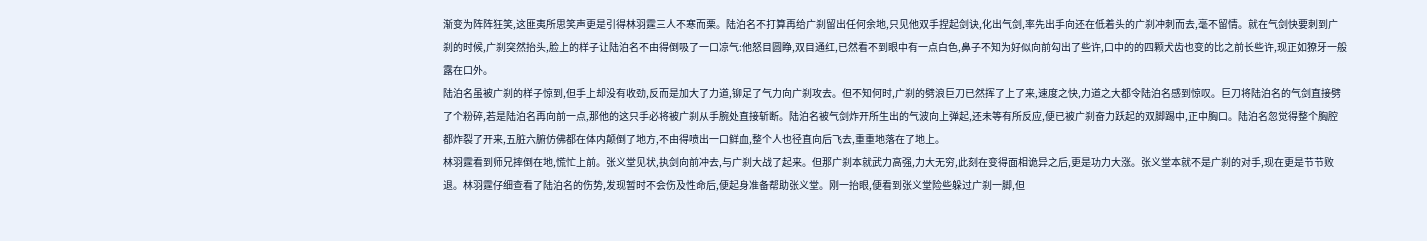渐变为阵阵狂笑,这匪夷所思笑声更是引得林羽霆三人不寒而栗。陆泊名不打算再给广刹留出任何余地,只见他双手捏起剑诀,化出气剑,率先出手向还在低着头的广刹冲刺而去,毫不留情。就在气剑快要刺到广刹的时候,广刹突然抬头,脸上的样子让陆泊名不由得倒吸了一口凉气:他怒目圆睁,双目通红,已然看不到眼中有一点白色,鼻子不知为好似向前勾出了些许,口中的的四颗犬齿也变的比之前长些许,现正如獠牙一般露在口外。
陆泊名虽被广刹的样子惊到,但手上却没有收劲,反而是加大了力道,铆足了气力向广刹攻去。但不知何时,广刹的劈浪巨刀已然挥了上了来,速度之快,力道之大都令陆泊名感到惊叹。巨刀将陆泊名的气剑直接劈了个粉碎,若是陆泊名再向前一点,那他的这只手必将被广刹从手腕处直接斩断。陆泊名被气剑炸开所生出的气波向上弹起,还未等有所反应,便已被广刹奋力跃起的双脚踢中,正中胸口。陆泊名忽觉得整个胸腔都炸裂了开来,五脏六腑仿佛都在体内颠倒了地方,不由得喷出一口鲜血,整个人也径直向后飞去,重重地落在了地上。
林羽霆看到师兄摔倒在地,慌忙上前。张义堂见状,执剑向前冲去,与广刹大战了起来。但那广刹本就武力高强,力大无穷,此刻在变得面相诡异之后,更是功力大涨。张义堂本就不是广刹的对手,现在更是节节败退。林羽霆仔细查看了陆泊名的伤势,发现暂时不会伤及性命后,便起身准备帮助张义堂。刚一抬眼,便看到张义堂险些躲过广刹一脚,但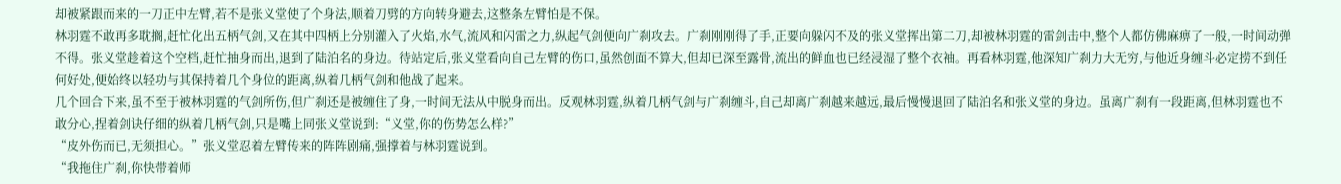却被紧跟而来的一刀正中左臂,若不是张义堂使了个身法,顺着刀劈的方向转身避去,这整条左臂怕是不保。
林羽霆不敢再多耽搁,赶忙化出五柄气剑,又在其中四柄上分别灌入了火焰,水气,流风和闪雷之力,纵起气剑便向广刹攻去。广刹刚刚得了手,正要向躲闪不及的张义堂挥出第二刀,却被林羽霆的雷剑击中,整个人都仿佛麻痹了一般,一时间动弹不得。张义堂趁着这个空档,赶忙抽身而出,退到了陆泊名的身边。待站定后,张义堂看向自己左臂的伤口,虽然创面不算大,但却已深至露骨,流出的鲜血也已经浸湿了整个衣袖。再看林羽霆,他深知广刹力大无穷,与他近身缠斗必定捞不到任何好处,便始终以轻功与其保持着几个身位的距离,纵着几柄气剑和他战了起来。
几个回合下来,虽不至于被林羽霆的气剑所伤,但广刹还是被缠住了身,一时间无法从中脱身而出。反观林羽霆,纵着几柄气剑与广刹缠斗,自己却离广刹越来越远,最后慢慢退回了陆泊名和张义堂的身边。虽离广刹有一段距离,但林羽霆也不敢分心,捏着剑诀仔细的纵着几柄气剑,只是嘴上同张义堂说到:“义堂,你的伤势怎么样?”
“皮外伤而已,无须担心。”张义堂忍着左臂传来的阵阵剧痛,强撑着与林羽霆说到。
“我拖住广刹,你快带着师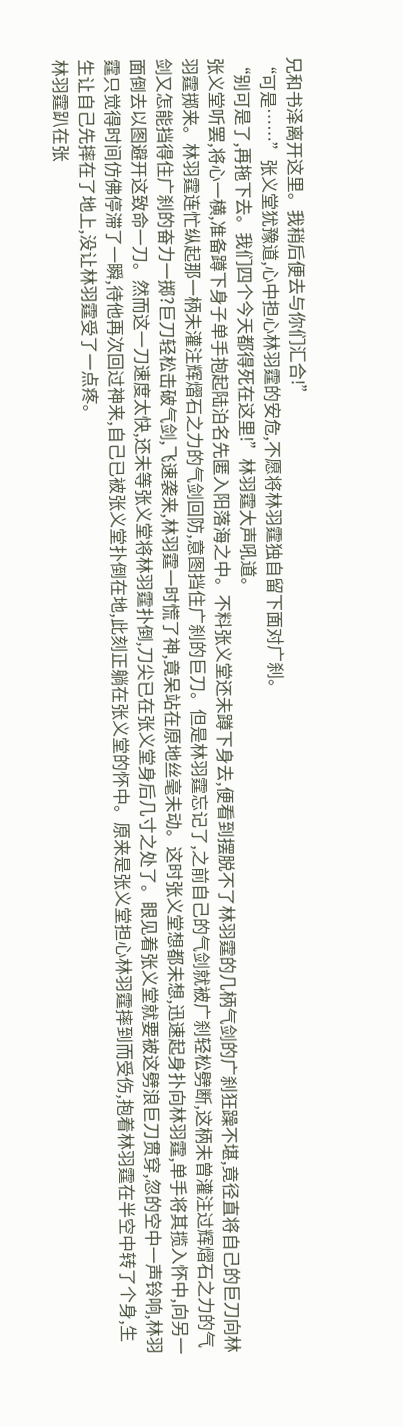兄和书泽离开这里。我稍后便去与你们汇合!”
“可是……”张义堂犹豫道,心中担心林羽霆的安危,不愿将林羽霆独自留下面对广刹。
“别可是了,再拖下去。我们四个今天都得死在这里!”林羽霆大声吼道。
张义堂听罢,将心一横,准备蹲下身子单手抱起陆泊名先匿入阳落海之中。不料张义堂还未蹲下身去,便看到摆脱不了林羽霆的几柄气剑的广刹狂躁不堪,竟径直将自己的巨刀向林羽霆掷来。林羽霆连忙纵起那一柄未灌注辉熠石之力的气剑回防,意图挡住广刹的巨刀。但是林羽霆忘记了,之前自己的气剑就被广刹轻松劈断,这柄未曾灌注过辉熠石之力的气剑又怎能挡得住广刹的奋力一掷?巨刀轻松击破气剑,飞速袭来,林羽霆一时慌了神,竟呆站在原地丝毫未动。这时张义堂想都未想,迅速起身扑向林羽霆,单手将其揽入怀中,向另一面倒去以图避开这致命一刀。然而这一刀速度太快,还未等张义堂将林羽霆扑倒,刀尖已在张义堂身后几寸之处了。眼见着张义堂就要被这劈浪巨刀贯穿,忽的空中一声铃响,林羽霆只觉得时间仿佛停滞了一瞬,待他再次回过神来,自己已被张义堂扑倒在地,此刻正躺在张义堂的怀中。原来是张义堂担心林羽霆摔到而受伤,抱着林羽霆在半空中转了个身,生生让自己先摔在了地上,没让林羽霆受了一点疼。
林羽霆趴在张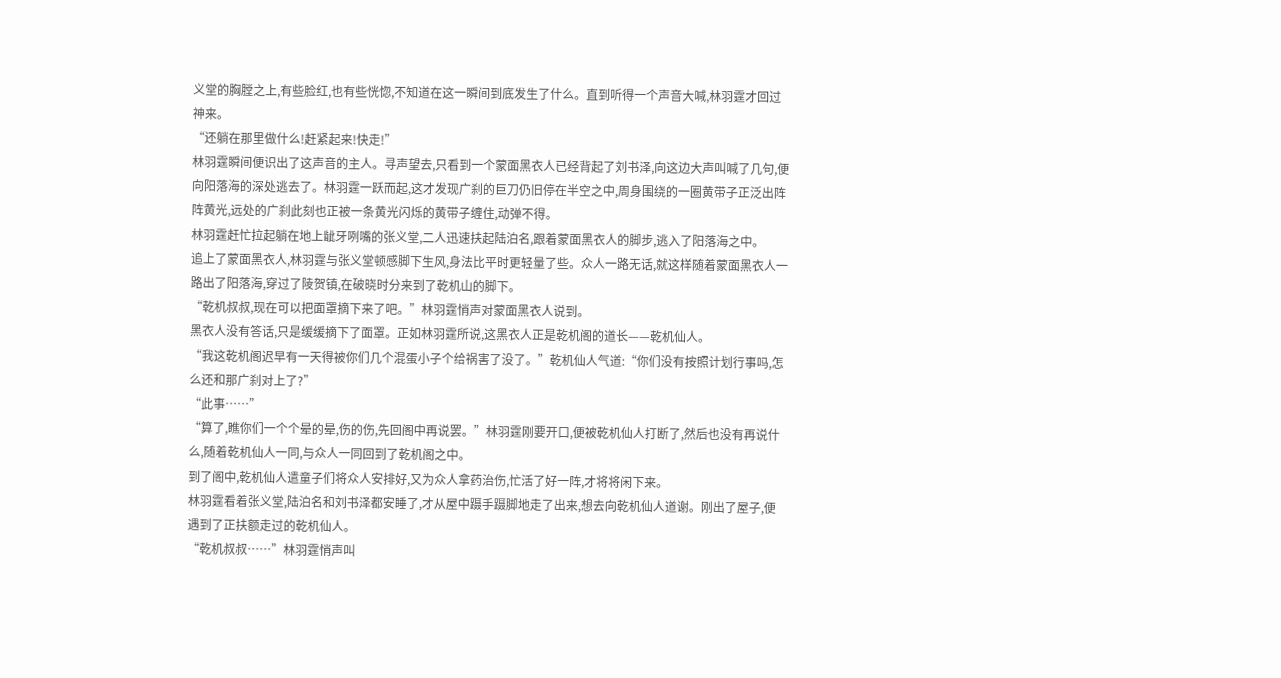义堂的胸膛之上,有些脸红,也有些恍惚,不知道在这一瞬间到底发生了什么。直到听得一个声音大喊,林羽霆才回过神来。
“还躺在那里做什么!赶紧起来!快走!”
林羽霆瞬间便识出了这声音的主人。寻声望去,只看到一个蒙面黑衣人已经背起了刘书泽,向这边大声叫喊了几句,便向阳落海的深处逃去了。林羽霆一跃而起,这才发现广刹的巨刀仍旧停在半空之中,周身围绕的一圈黄带子正泛出阵阵黄光,远处的广刹此刻也正被一条黄光闪烁的黄带子缠住,动弹不得。
林羽霆赶忙拉起躺在地上龇牙咧嘴的张义堂,二人迅速扶起陆泊名,跟着蒙面黑衣人的脚步,逃入了阳落海之中。
追上了蒙面黑衣人,林羽霆与张义堂顿感脚下生风,身法比平时更轻量了些。众人一路无话,就这样随着蒙面黑衣人一路出了阳落海,穿过了陵贺镇,在破晓时分来到了乾机山的脚下。
“乾机叔叔,现在可以把面罩摘下来了吧。”林羽霆悄声对蒙面黑衣人说到。
黑衣人没有答话,只是缓缓摘下了面罩。正如林羽霆所说,这黑衣人正是乾机阁的道长——乾机仙人。
“我这乾机阁迟早有一天得被你们几个混蛋小子个给祸害了没了。”乾机仙人气道:“你们没有按照计划行事吗,怎么还和那广刹对上了?”
“此事……”
“算了,瞧你们一个个晕的晕,伤的伤,先回阁中再说罢。”林羽霆刚要开口,便被乾机仙人打断了,然后也没有再说什么,随着乾机仙人一同,与众人一同回到了乾机阁之中。
到了阁中,乾机仙人遣童子们将众人安排好,又为众人拿药治伤,忙活了好一阵,才将将闲下来。
林羽霆看着张义堂,陆泊名和刘书泽都安睡了,才从屋中蹑手蹑脚地走了出来,想去向乾机仙人道谢。刚出了屋子,便遇到了正扶额走过的乾机仙人。
“乾机叔叔……”林羽霆悄声叫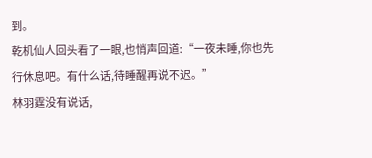到。
乾机仙人回头看了一眼,也悄声回道:“一夜未睡,你也先行休息吧。有什么话,待睡醒再说不迟。”
林羽霆没有说话,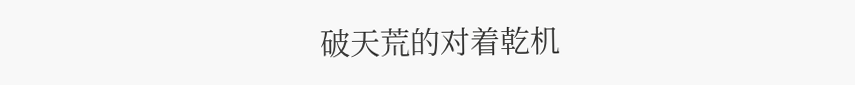破天荒的对着乾机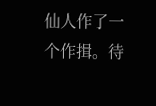仙人作了一个作揖。待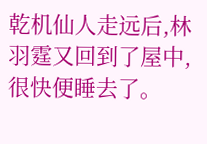乾机仙人走远后,林羽霆又回到了屋中,很快便睡去了。